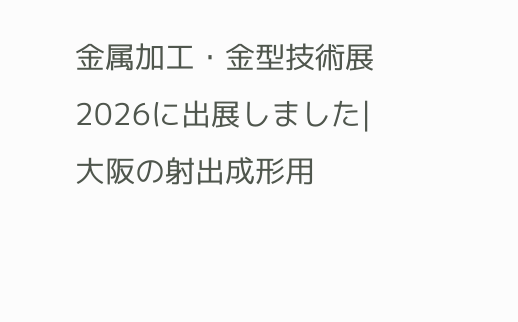金属加工・金型技術展2026に出展しました|大阪の射出成形用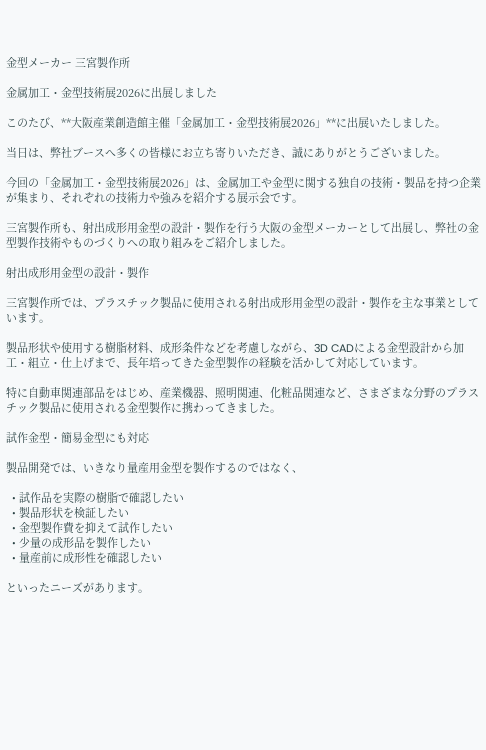金型メーカー 三宮製作所

金属加工・金型技術展2026に出展しました

このたび、**大阪産業創造館主催「金属加工・金型技術展2026」**に出展いたしました。

当日は、弊社ブースへ多くの皆様にお立ち寄りいただき、誠にありがとうございました。

今回の「金属加工・金型技術展2026」は、金属加工や金型に関する独自の技術・製品を持つ企業が集まり、それぞれの技術力や強みを紹介する展示会です。

三宮製作所も、射出成形用金型の設計・製作を行う大阪の金型メーカーとして出展し、弊社の金型製作技術やものづくりへの取り組みをご紹介しました。

射出成形用金型の設計・製作

三宮製作所では、プラスチック製品に使用される射出成形用金型の設計・製作を主な事業としています。

製品形状や使用する樹脂材料、成形条件などを考慮しながら、3D CADによる金型設計から加工・組立・仕上げまで、長年培ってきた金型製作の経験を活かして対応しています。

特に自動車関連部品をはじめ、産業機器、照明関連、化粧品関連など、さまざまな分野のプラスチック製品に使用される金型製作に携わってきました。

試作金型・簡易金型にも対応

製品開発では、いきなり量産用金型を製作するのではなく、

  • 試作品を実際の樹脂で確認したい
  • 製品形状を検証したい
  • 金型製作費を抑えて試作したい
  • 少量の成形品を製作したい
  • 量産前に成形性を確認したい

といったニーズがあります。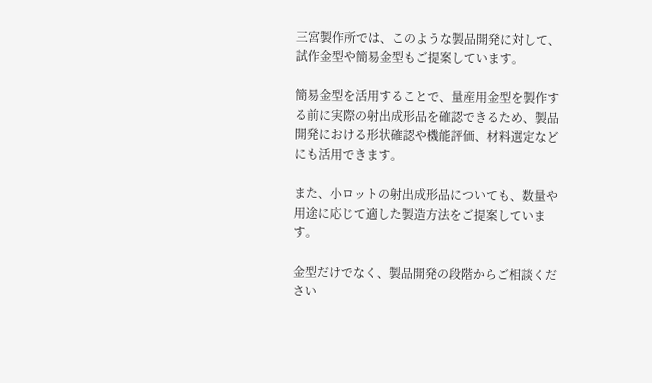三宮製作所では、このような製品開発に対して、試作金型や簡易金型もご提案しています。

簡易金型を活用することで、量産用金型を製作する前に実際の射出成形品を確認できるため、製品開発における形状確認や機能評価、材料選定などにも活用できます。

また、小ロットの射出成形品についても、数量や用途に応じて適した製造方法をご提案しています。

金型だけでなく、製品開発の段階からご相談ください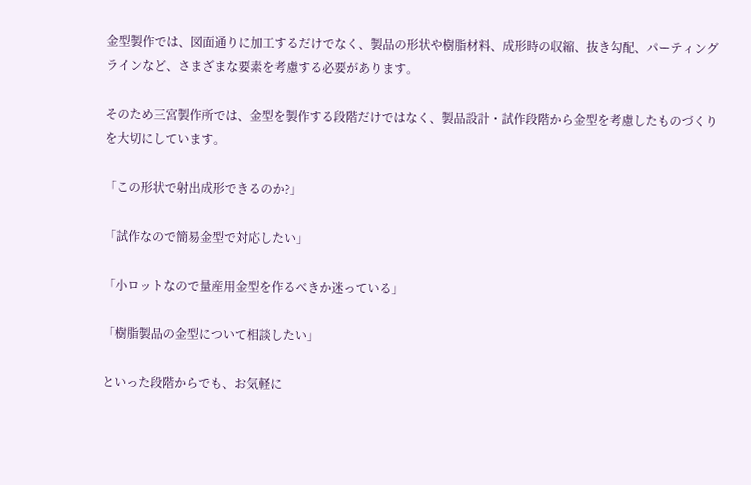金型製作では、図面通りに加工するだけでなく、製品の形状や樹脂材料、成形時の収縮、抜き勾配、パーティングラインなど、さまざまな要素を考慮する必要があります。

そのため三宮製作所では、金型を製作する段階だけではなく、製品設計・試作段階から金型を考慮したものづくりを大切にしています。

「この形状で射出成形できるのか?」

「試作なので簡易金型で対応したい」

「小ロットなので量産用金型を作るべきか迷っている」

「樹脂製品の金型について相談したい」

といった段階からでも、お気軽に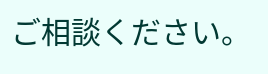ご相談ください。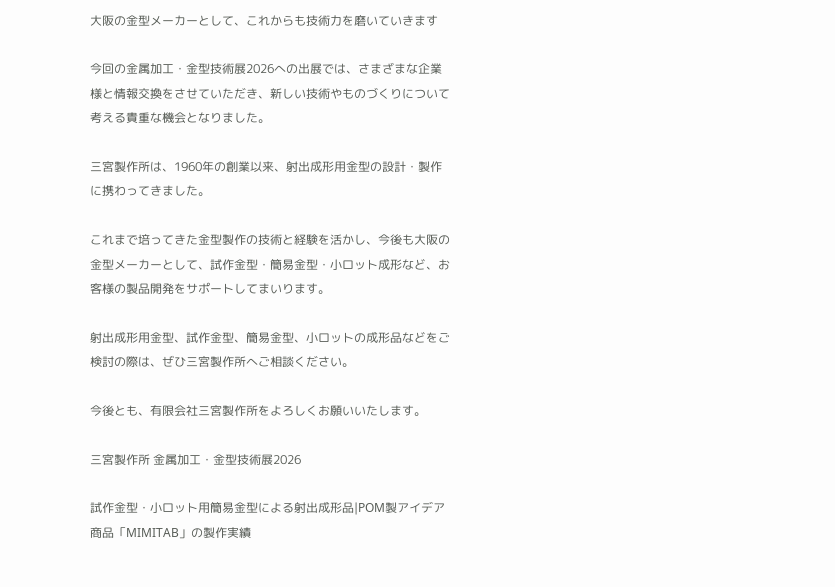大阪の金型メーカーとして、これからも技術力を磨いていきます

今回の金属加工・金型技術展2026への出展では、さまざまな企業様と情報交換をさせていただき、新しい技術やものづくりについて考える貴重な機会となりました。

三宮製作所は、1960年の創業以来、射出成形用金型の設計・製作に携わってきました。

これまで培ってきた金型製作の技術と経験を活かし、今後も大阪の金型メーカーとして、試作金型・簡易金型・小ロット成形など、お客様の製品開発をサポートしてまいります。

射出成形用金型、試作金型、簡易金型、小ロットの成形品などをご検討の際は、ぜひ三宮製作所へご相談ください。

今後とも、有限会社三宮製作所をよろしくお願いいたします。

三宮製作所 金属加工・金型技術展2026

試作金型・小ロット用簡易金型による射出成形品|POM製アイデア商品「MIMITAB」の製作実績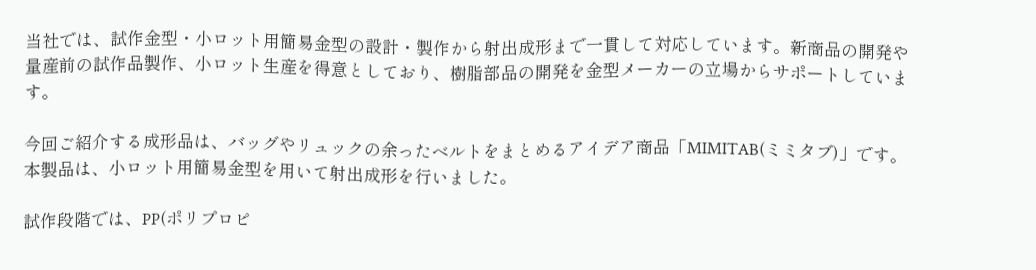当社では、試作金型・小ロット用簡易金型の設計・製作から射出成形まで一貫して対応しています。新商品の開発や量産前の試作品製作、小ロット生産を得意としており、樹脂部品の開発を金型メーカーの立場からサポートしています。

今回ご紹介する成形品は、バッグやリュックの余ったベルトをまとめるアイデア商品「MIMITAB(ミミタブ)」です。本製品は、小ロット用簡易金型を用いて射出成形を行いました。

試作段階では、PP(ポリプロピ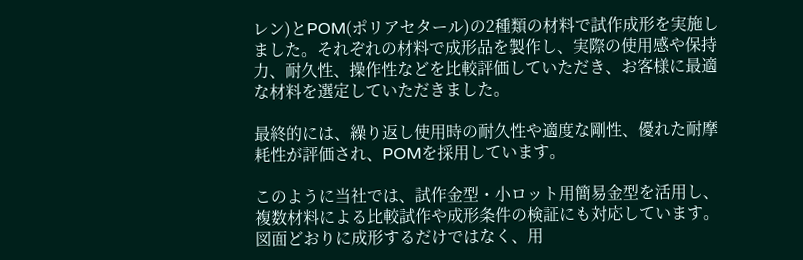レン)とPOM(ポリアセタール)の2種類の材料で試作成形を実施しました。それぞれの材料で成形品を製作し、実際の使用感や保持力、耐久性、操作性などを比較評価していただき、お客様に最適な材料を選定していただきました。

最終的には、繰り返し使用時の耐久性や適度な剛性、優れた耐摩耗性が評価され、POMを採用しています。

このように当社では、試作金型・小ロット用簡易金型を活用し、複数材料による比較試作や成形条件の検証にも対応しています。図面どおりに成形するだけではなく、用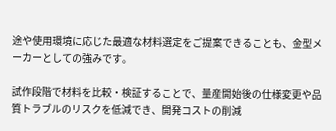途や使用環境に応じた最適な材料選定をご提案できることも、金型メーカーとしての強みです。

試作段階で材料を比較・検証することで、量産開始後の仕様変更や品質トラブルのリスクを低減でき、開発コストの削減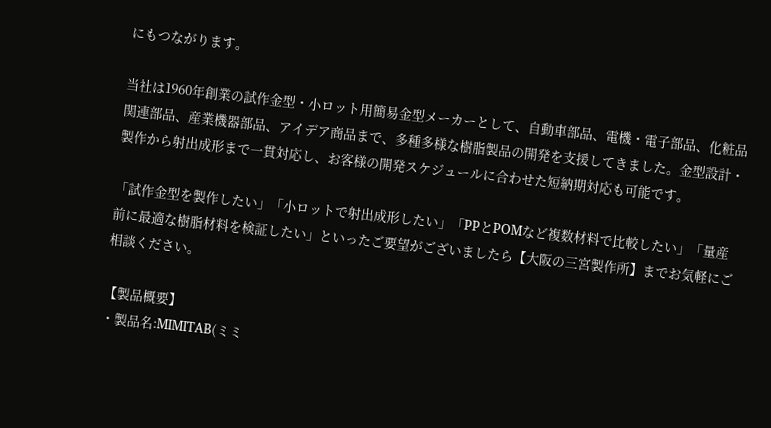にもつながります。

当社は1960年創業の試作金型・小ロット用簡易金型メーカーとして、自動車部品、電機・電子部品、化粧品関連部品、産業機器部品、アイデア商品まで、多種多様な樹脂製品の開発を支援してきました。金型設計・製作から射出成形まで一貫対応し、お客様の開発スケジュールに合わせた短納期対応も可能です。

「試作金型を製作したい」「小ロットで射出成形したい」「PPとPOMなど複数材料で比較したい」「量産前に最適な樹脂材料を検証したい」といったご要望がございましたら【大阪の三宮製作所】までお気軽にご相談ください。

【製品概要】
・製品名:MIMITAB(ミミ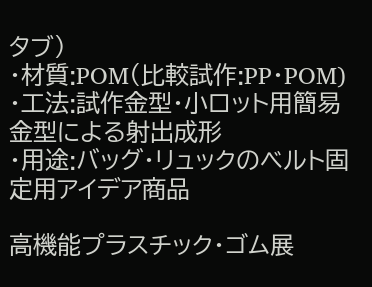タブ)
・材質:POM(比較試作:PP・POM)
・工法:試作金型・小ロット用簡易金型による射出成形
・用途:バッグ・リュックのベルト固定用アイデア商品

高機能プラスチック・ゴム展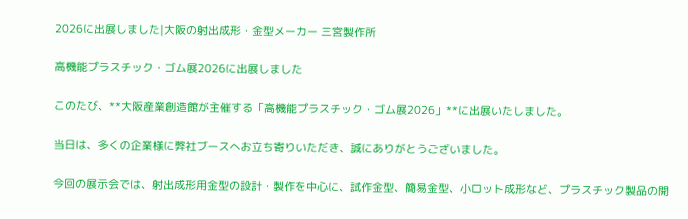2026に出展しました|大阪の射出成形・金型メーカー 三宮製作所

高機能プラスチック・ゴム展2026に出展しました

このたび、**大阪産業創造館が主催する「高機能プラスチック・ゴム展2026」**に出展いたしました。

当日は、多くの企業様に弊社ブースへお立ち寄りいただき、誠にありがとうございました。

今回の展示会では、射出成形用金型の設計・製作を中心に、試作金型、簡易金型、小ロット成形など、プラスチック製品の開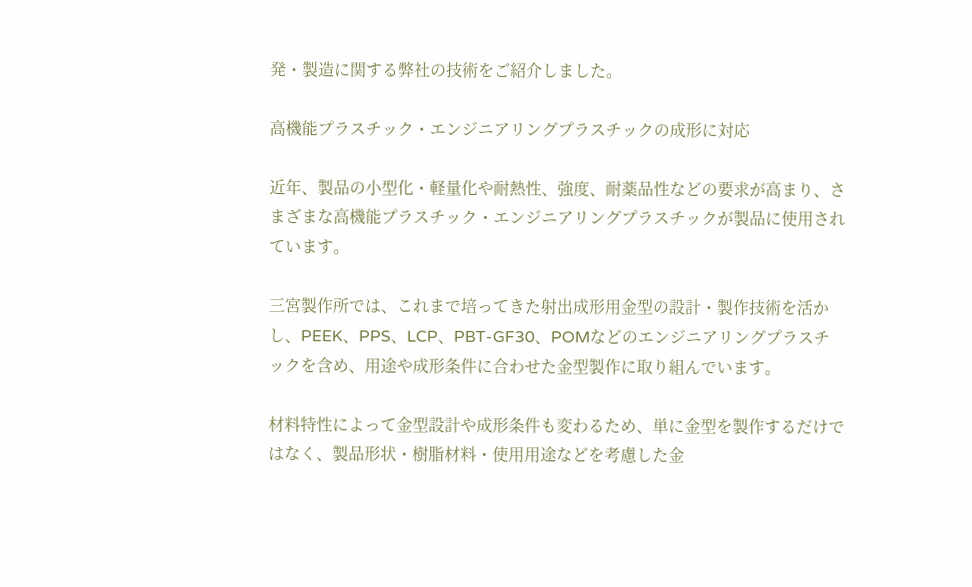発・製造に関する弊社の技術をご紹介しました。

高機能プラスチック・エンジニアリングプラスチックの成形に対応

近年、製品の小型化・軽量化や耐熱性、強度、耐薬品性などの要求が高まり、さまざまな高機能プラスチック・エンジニアリングプラスチックが製品に使用されています。

三宮製作所では、これまで培ってきた射出成形用金型の設計・製作技術を活かし、PEEK、PPS、LCP、PBT-GF30、POMなどのエンジニアリングプラスチックを含め、用途や成形条件に合わせた金型製作に取り組んでいます。

材料特性によって金型設計や成形条件も変わるため、単に金型を製作するだけではなく、製品形状・樹脂材料・使用用途などを考慮した金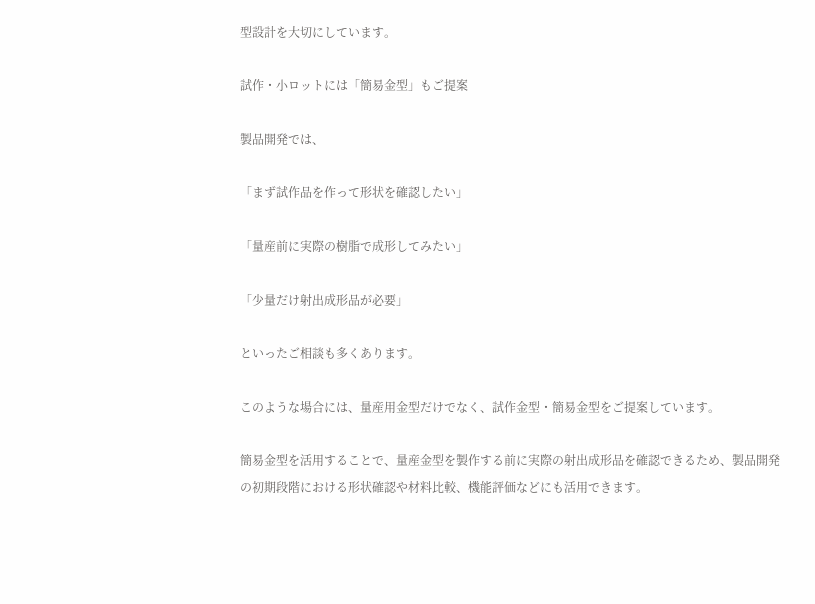型設計を大切にしています。

試作・小ロットには「簡易金型」もご提案

製品開発では、

「まず試作品を作って形状を確認したい」

「量産前に実際の樹脂で成形してみたい」

「少量だけ射出成形品が必要」

といったご相談も多くあります。

このような場合には、量産用金型だけでなく、試作金型・簡易金型をご提案しています。

簡易金型を活用することで、量産金型を製作する前に実際の射出成形品を確認できるため、製品開発の初期段階における形状確認や材料比較、機能評価などにも活用できます。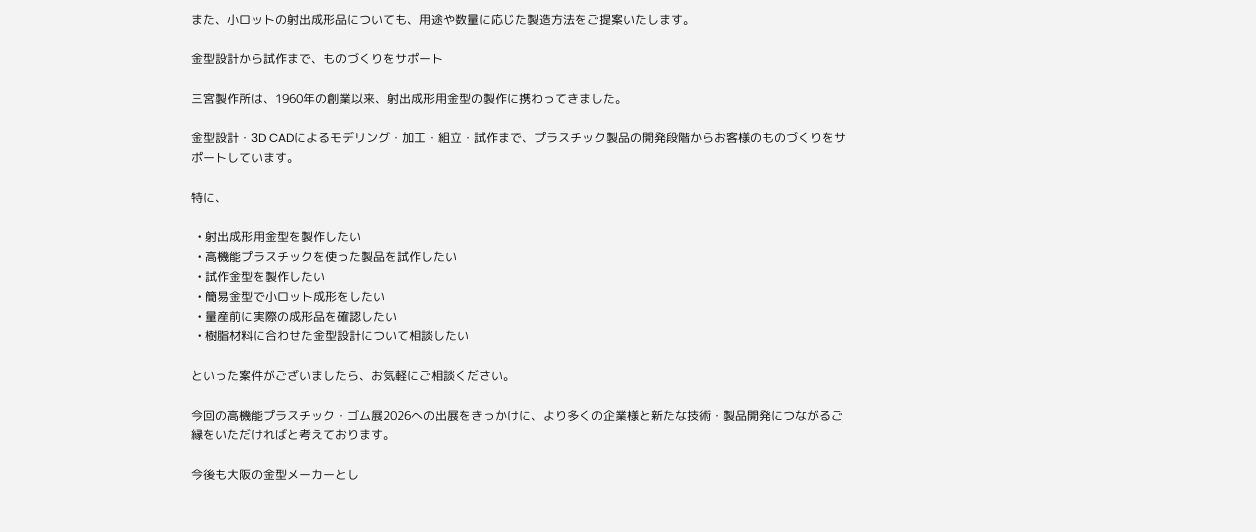また、小ロットの射出成形品についても、用途や数量に応じた製造方法をご提案いたします。

金型設計から試作まで、ものづくりをサポート

三宮製作所は、1960年の創業以来、射出成形用金型の製作に携わってきました。

金型設計・3D CADによるモデリング・加工・組立・試作まで、プラスチック製品の開発段階からお客様のものづくりをサポートしています。

特に、

  • 射出成形用金型を製作したい
  • 高機能プラスチックを使った製品を試作したい
  • 試作金型を製作したい
  • 簡易金型で小ロット成形をしたい
  • 量産前に実際の成形品を確認したい
  • 樹脂材料に合わせた金型設計について相談したい

といった案件がございましたら、お気軽にご相談ください。

今回の高機能プラスチック・ゴム展2026への出展をきっかけに、より多くの企業様と新たな技術・製品開発につながるご縁をいただければと考えております。

今後も大阪の金型メーカーとし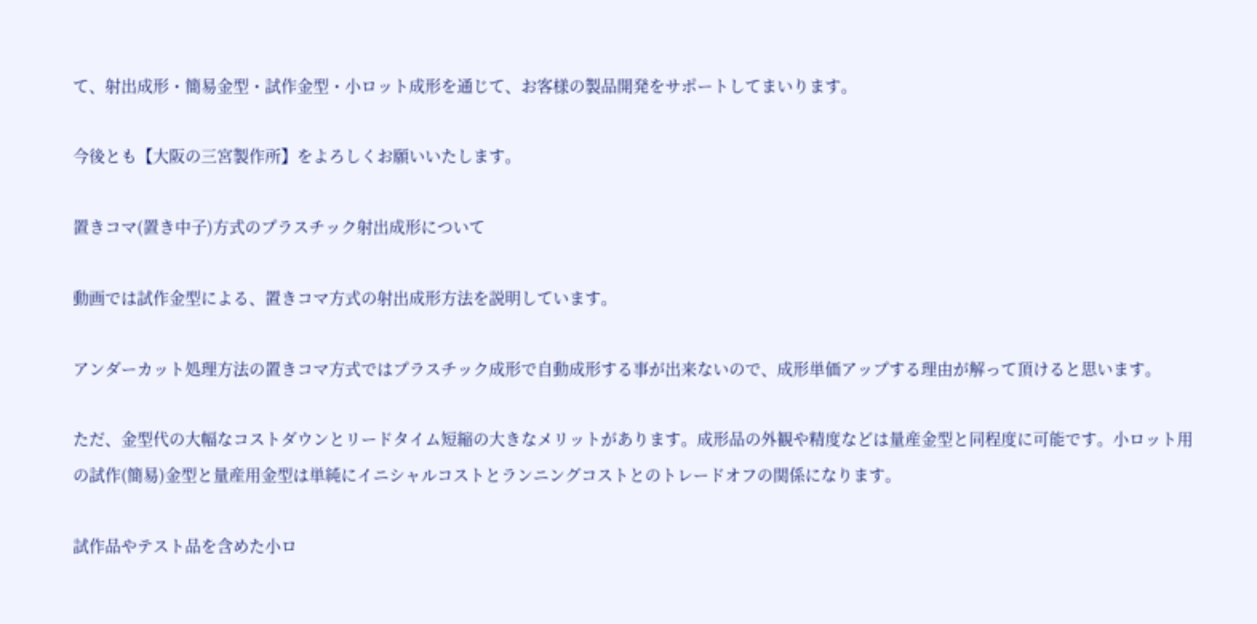て、射出成形・簡易金型・試作金型・小ロット成形を通じて、お客様の製品開発をサポートしてまいります。

今後とも【大阪の三宮製作所】をよろしくお願いいたします。

置きコマ(置き中子)方式のプラスチック射出成形について

動画では試作金型による、置きコマ方式の射出成形方法を説明しています。

アンダーカット処理方法の置きコマ方式ではプラスチック成形で自動成形する事が出来ないので、成形単価アップする理由が解って頂けると思います。

ただ、金型代の大幅なコストダウンとリードタイム短縮の大きなメリットがあります。成形品の外観や精度などは量産金型と同程度に可能です。小ロット用の試作(簡易)金型と量産用金型は単純にイニシャルコストとランニングコストとのトレードオフの関係になります。

試作品やテスト品を含めた小ロ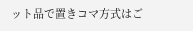ット品で置きコマ方式はご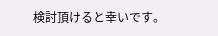検討頂けると幸いです。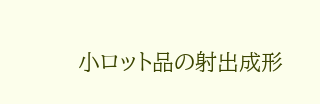小ロット品の射出成形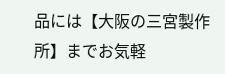品には【大阪の三宮製作所】までお気軽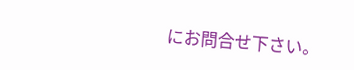にお問合せ下さい。